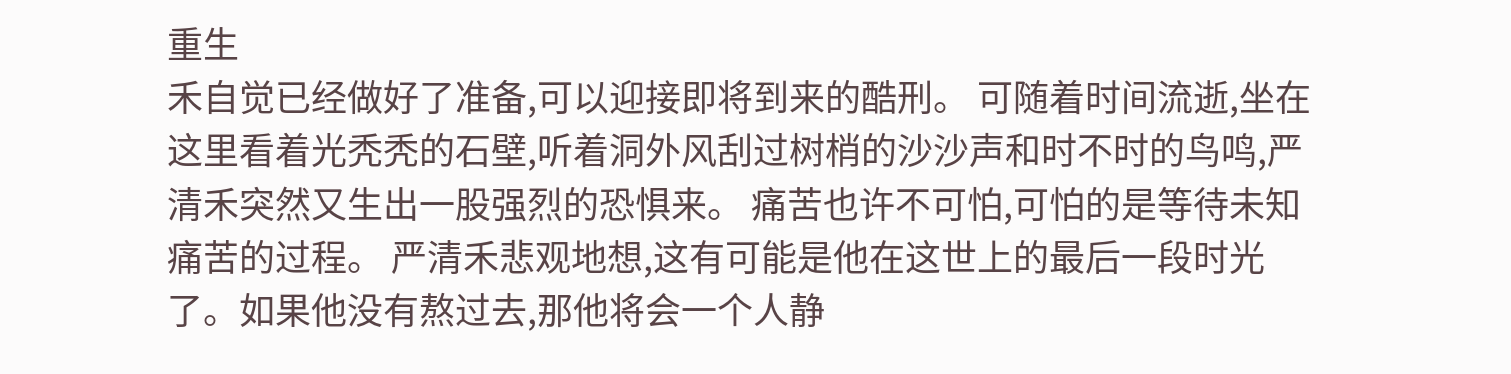重生
禾自觉已经做好了准备,可以迎接即将到来的酷刑。 可随着时间流逝,坐在这里看着光秃秃的石壁,听着洞外风刮过树梢的沙沙声和时不时的鸟鸣,严清禾突然又生出一股强烈的恐惧来。 痛苦也许不可怕,可怕的是等待未知痛苦的过程。 严清禾悲观地想,这有可能是他在这世上的最后一段时光了。如果他没有熬过去,那他将会一个人静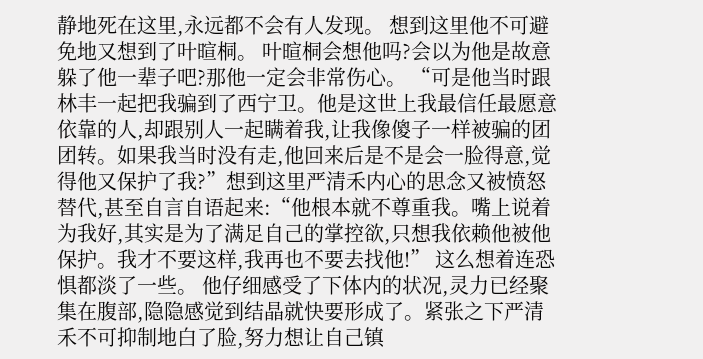静地死在这里,永远都不会有人发现。 想到这里他不可避免地又想到了叶暄桐。 叶暄桐会想他吗?会以为他是故意躲了他一辈子吧?那他一定会非常伤心。 “可是他当时跟林丰一起把我骗到了西宁卫。他是这世上我最信任最愿意依靠的人,却跟别人一起瞒着我,让我像傻子一样被骗的团团转。如果我当时没有走,他回来后是不是会一脸得意,觉得他又保护了我?”想到这里严清禾内心的思念又被愤怒替代,甚至自言自语起来:“他根本就不尊重我。嘴上说着为我好,其实是为了满足自己的掌控欲,只想我依赖他被他保护。我才不要这样,我再也不要去找他!” 这么想着连恐惧都淡了一些。 他仔细感受了下体内的状况,灵力已经聚集在腹部,隐隐感觉到结晶就快要形成了。紧张之下严清禾不可抑制地白了脸,努力想让自己镇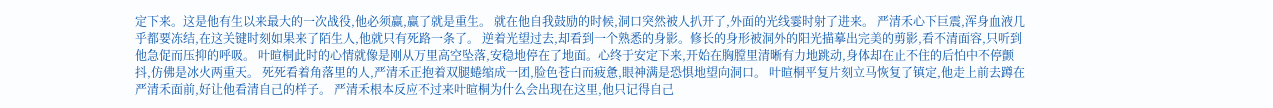定下来。这是他有生以来最大的一次战役,他必须赢,赢了就是重生。 就在他自我鼓励的时候,洞口突然被人扒开了,外面的光线霎时射了进来。 严清禾心下巨震,浑身血液几乎都要冻结,在这关键时刻如果来了陌生人,他就只有死路一条了。 逆着光望过去,却看到一个熟悉的身影。修长的身形被洞外的阳光描摹出完美的剪影,看不清面容,只听到他急促而压抑的呼吸。 叶暄桐此时的心情就像是刚从万里高空坠落,安稳地停在了地面。心终于安定下来,开始在胸膛里清晰有力地跳动,身体却在止不住的后怕中不停颤抖,仿佛是冰火两重天。 死死看着角落里的人,严清禾正抱着双腿蜷缩成一团,脸色苍白而疲惫,眼神满是恐惧地望向洞口。 叶暄桐平复片刻立马恢复了镇定,他走上前去蹲在严清禾面前,好让他看清自己的样子。 严清禾根本反应不过来叶暄桐为什么会出现在这里,他只记得自己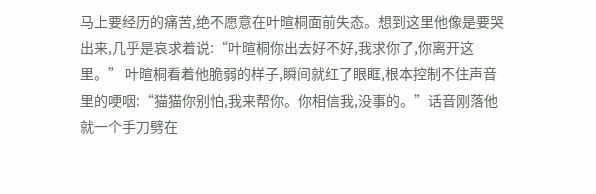马上要经历的痛苦,绝不愿意在叶暄桐面前失态。想到这里他像是要哭出来,几乎是哀求着说:“叶暄桐你出去好不好,我求你了,你离开这里。” 叶暄桐看着他脆弱的样子,瞬间就红了眼眶,根本控制不住声音里的哽咽:“猫猫你别怕,我来帮你。你相信我,没事的。”话音刚落他就一个手刀劈在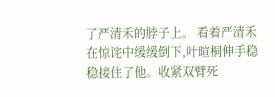了严清禾的脖子上。 看着严清禾在惊诧中缓缓倒下,叶暄桐伸手稳稳接住了他。收紧双臂死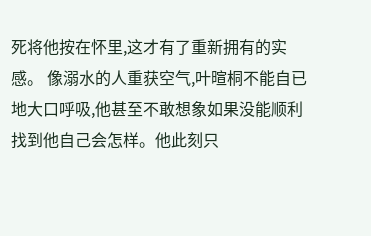死将他按在怀里,这才有了重新拥有的实感。 像溺水的人重获空气,叶暄桐不能自已地大口呼吸,他甚至不敢想象如果没能顺利找到他自己会怎样。他此刻只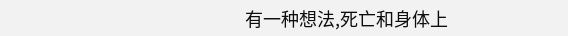有一种想法,死亡和身体上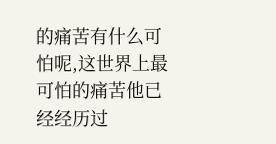的痛苦有什么可怕呢,这世界上最可怕的痛苦他已经经历过